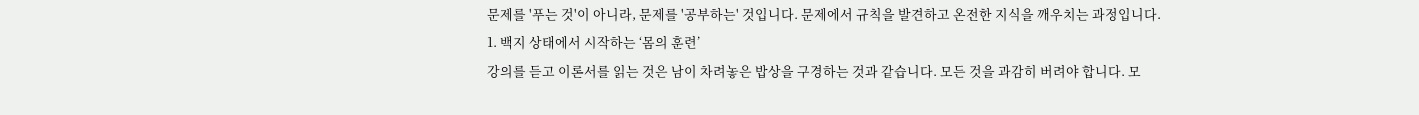문제를 '푸는 것'이 아니라, 문제를 '공부하는' 것입니다. 문제에서 규칙을 발견하고 온전한 지식을 깨우치는 과정입니다.
1. 백지 상태에서 시작하는 ‘몸의 훈련’
강의를 듣고 이론서를 읽는 것은 남이 차려놓은 밥상을 구경하는 것과 같습니다. 모든 것을 과감히 버려야 합니다. 모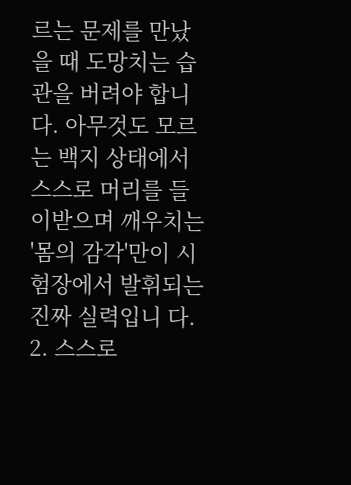르는 문제를 만났을 때 도망치는 습관을 버려야 합니다. 아무것도 모르는 백지 상태에서 스스로 머리를 들이받으며 깨우치는 '몸의 감각'만이 시험장에서 발휘되는 진짜 실력입니 다.
2. 스스로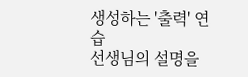생성하는 '출력' 연습
선생님의 설명을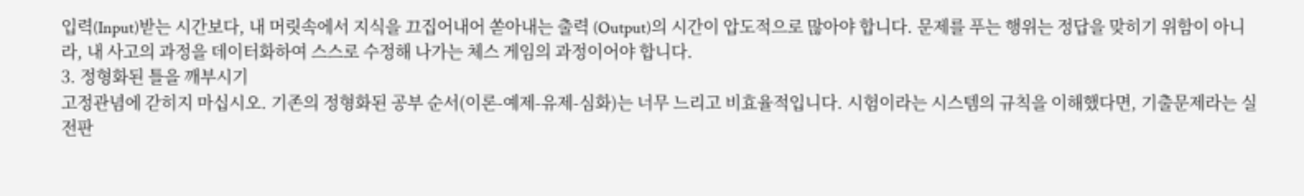입력(Input)받는 시간보다, 내 머릿속에서 지식을 끄집어내어 쏟아내는 출력 (Output)의 시간이 압도적으로 많아야 합니다. 문제를 푸는 행위는 정답을 맞히기 위함이 아니라, 내 사고의 과정을 데이터화하여 스스로 수정해 나가는 체스 게임의 과정이어야 합니다.
3. 정형화된 틀을 깨부시기
고정관념에 갇히지 마십시오. 기존의 정형화된 공부 순서(이론-예제-유제-심화)는 너무 느리고 비효율적입니다. 시험이라는 시스템의 규칙을 이해했다면, 기출문제라는 실전판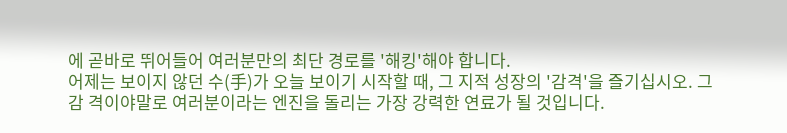에 곧바로 뛰어들어 여러분만의 최단 경로를 '해킹'해야 합니다.
어제는 보이지 않던 수(手)가 오늘 보이기 시작할 때, 그 지적 성장의 '감격'을 즐기십시오. 그 감 격이야말로 여러분이라는 엔진을 돌리는 가장 강력한 연료가 될 것입니다.